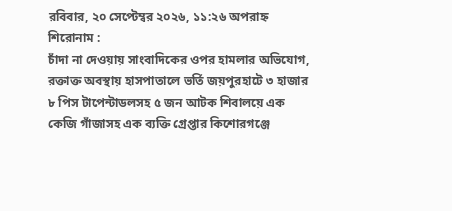রবিবার, ২০ সেপ্টেম্বর ২০২৬, ১১:২৬ অপরাহ্ন
শিরোনাম :
চাঁদা না দেওয়ায় সাংবাদিকের ওপর হামলার অভিযোগ, রক্তাক্ত অবস্থায় হাসপাতালে ভর্তি জয়পুরহাটে ৩ হাজার ৮ পিস টাপেন্টাডলসহ ৫ জন আটক শিবালয়ে এক কেজি গাঁজাসহ এক ব্যক্তি গ্রেপ্তার কিশোরগঞ্জে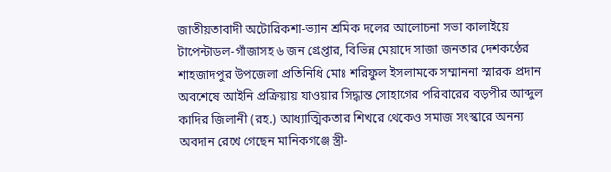জাতীয়তাবাদী অটোরিকশা-ভ্যান শ্রমিক দলের আলোচনা সভা কালাইয়ে টাপেন্টাডল-গাঁজাসহ ৬ জন গ্রেপ্তার, বিভিন্ন মেয়াদে সাজা জনতার দেশকণ্ঠের শাহজাদপুর উপজেলা প্রতিনিধি মোঃ শরিফুল ইসলামকে সম্মাননা স্মারক প্রদান অবশেষে আইনি প্রক্রিয়ায় যাওয়ার সিদ্ধান্ত সোহাগের পরিবারের বড়পীর আব্দুল কাদির জিলানী (রহ.) আধ্যাত্মিকতার শিখরে থেকেও সমাজ সংস্কারে অনন্য অবদান রেখে গেছেন মানিকগঞ্জে স্ত্রী-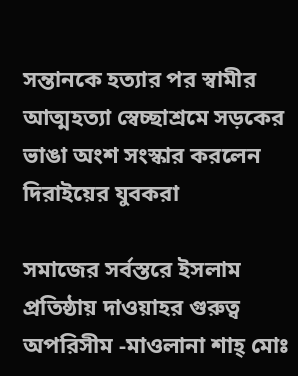সন্তানকে হত্যার পর স্বামীর আত্মহত্যা স্বেচ্ছাশ্রমে সড়কের ভাঙা অংশ সংস্কার করলেন দিরাইয়ের যুবকরা

সমাজের সর্বস্তরে ইসলাম প্রতিষ্ঠায় দাওয়াহর গুরুত্ব অপরিসীম -মাওলানা শাহ্ মোঃ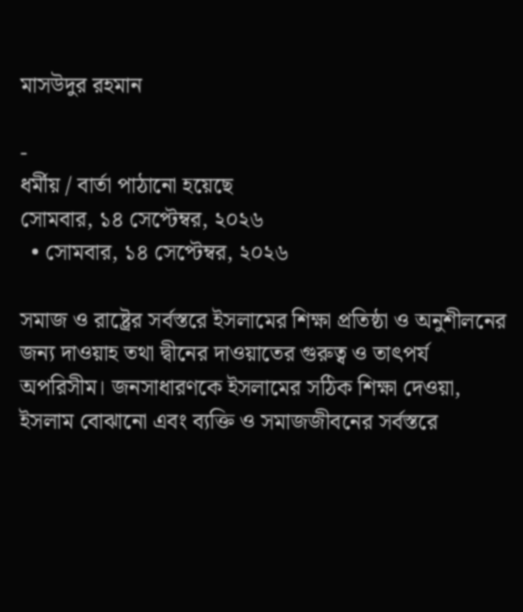মাসউদুর রহমান

-
ধর্মীয় / বার্তা পাঠানো হয়েছে
সোমবার, ১৪ সেপ্টেম্বর, ২০২৬
  • সোমবার, ১৪ সেপ্টেম্বর, ২০২৬

সমাজ ও রাষ্ট্রের সর্বস্তরে ইসলামের শিক্ষা প্রতিষ্ঠা ও অনুশীলনের জন্য দাওয়াহ তথা দ্বীনের দাওয়াতের গুরুত্ব ও তাৎপর্য অপরিসীম। জনসাধারণকে ইসলামের সঠিক শিক্ষা দেওয়া, ইসলাম বোঝানো এবং ব্যক্তি ও সমাজজীবনের সর্বস্তরে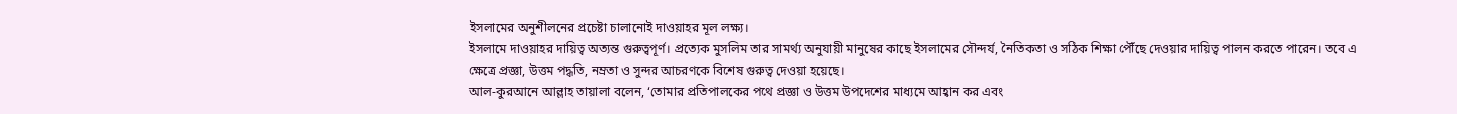ইসলামের অনুশীলনের প্রচেষ্টা চালানোই দাওয়াহর মূল লক্ষ্য।
ইসলামে দাওয়াহর দায়িত্ব অত্যন্ত গুরুত্বপূর্ণ। প্রত্যেক মুসলিম তার সামর্থ্য অনুযায়ী মানুষের কাছে ইসলামের সৌন্দর্য, নৈতিকতা ও সঠিক শিক্ষা পৌঁছে দেওয়ার দায়িত্ব পালন করতে পারেন। তবে এ ক্ষেত্রে প্রজ্ঞা, উত্তম পদ্ধতি, নম্রতা ও সুন্দর আচরণকে বিশেষ গুরুত্ব দেওয়া হয়েছে।
আল-কুরআনে আল্লাহ তায়ালা বলেন, ‘তোমার প্রতিপালকের পথে প্রজ্ঞা ও উত্তম উপদেশের মাধ্যমে আহ্বান কর এবং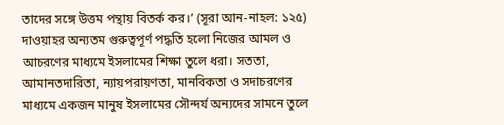তাদের সঙ্গে উত্তম পন্থায় বিতর্ক কর।’ (সূরা আন-নাহল: ১২৫)
দাওয়াহর অন্যতম গুরুত্বপূর্ণ পদ্ধতি হলো নিজের আমল ও আচরণের মাধ্যমে ইসলামের শিক্ষা তুলে ধরা। সততা, আমানতদারিতা, ন্যায়পরায়ণতা, মানবিকতা ও সদাচরণের মাধ্যমে একজন মানুষ ইসলামের সৌন্দর্য অন্যদের সামনে তুলে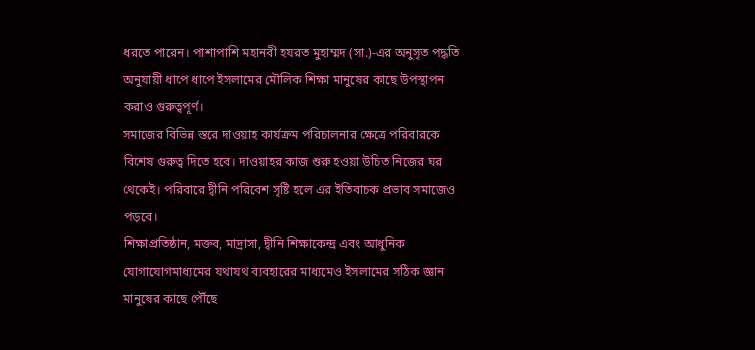ধরতে পারেন। পাশাপাশি মহানবী হযরত মুহাম্মদ (সা.)-এর অনুসৃত পদ্ধতি অনুযায়ী ধাপে ধাপে ইসলামের মৌলিক শিক্ষা মানুষের কাছে উপস্থাপন করাও গুরুত্বপূর্ণ।
সমাজের বিভিন্ন স্তরে দাওয়াহ কার্যক্রম পরিচালনার ক্ষেত্রে পরিবারকে বিশেষ গুরুত্ব দিতে হবে। দাওয়াহর কাজ শুরু হওয়া উচিত নিজের ঘর থেকেই। পরিবারে দ্বীনি পরিবেশ সৃষ্টি হলে এর ইতিবাচক প্রভাব সমাজেও পড়বে।
শিক্ষাপ্রতিষ্ঠান, মক্তব, মাদ্রাসা, দ্বীনি শিক্ষাকেন্দ্র এবং আধুনিক যোগাযোগমাধ্যমের যথাযথ ব্যবহারের মাধ্যমেও ইসলামের সঠিক জ্ঞান মানুষের কাছে পৌঁছে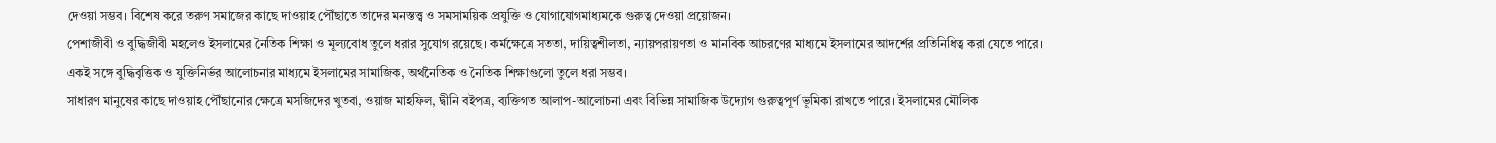দেওয়া সম্ভব। বিশেষ করে তরুণ সমাজের কাছে দাওয়াহ পৌঁছাতে তাদের মনস্তত্ত্ব ও সমসাময়িক প্রযুক্তি ও যোগাযোগমাধ্যমকে গুরুত্ব দেওয়া প্রয়োজন।
পেশাজীবী ও বুদ্ধিজীবী মহলেও ইসলামের নৈতিক শিক্ষা ও মূল্যবোধ তুলে ধরার সুযোগ রয়েছে। কর্মক্ষেত্রে সততা, দায়িত্বশীলতা, ন্যায়পরায়ণতা ও মানবিক আচরণের মাধ্যমে ইসলামের আদর্শের প্রতিনিধিত্ব করা যেতে পারে। একই সঙ্গে বুদ্ধিবৃত্তিক ও যুক্তিনির্ভর আলোচনার মাধ্যমে ইসলামের সামাজিক, অর্থনৈতিক ও নৈতিক শিক্ষাগুলো তুলে ধরা সম্ভব।
সাধারণ মানুষের কাছে দাওয়াহ পৌঁছানোর ক্ষেত্রে মসজিদের খুতবা, ওয়াজ মাহফিল, দ্বীনি বইপত্র, ব্যক্তিগত আলাপ-আলোচনা এবং বিভিন্ন সামাজিক উদ্যোগ গুরুত্বপূর্ণ ভূমিকা রাখতে পারে। ইসলামের মৌলিক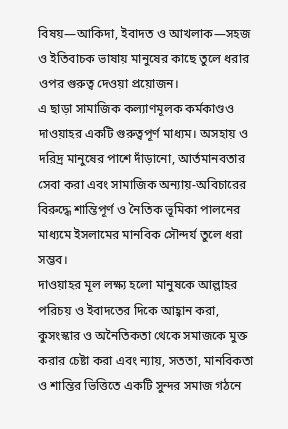বিষয়—আকিদা, ইবাদত ও আখলাক—সহজ ও ইতিবাচক ভাষায় মানুষের কাছে তুলে ধরার ওপর গুরুত্ব দেওয়া প্রয়োজন।
এ ছাড়া সামাজিক কল্যাণমূলক কর্মকাণ্ডও দাওয়াহর একটি গুরুত্বপূর্ণ মাধ্যম। অসহায় ও দরিদ্র মানুষের পাশে দাঁড়ানো, আর্তমানবতার সেবা করা এবং সামাজিক অন্যায়-অবিচারের বিরুদ্ধে শান্তিপূর্ণ ও নৈতিক ভূমিকা পালনের মাধ্যমে ইসলামের মানবিক সৌন্দর্য তুলে ধরা সম্ভব।
দাওয়াহর মূল লক্ষ্য হলো মানুষকে আল্লাহর পরিচয় ও ইবাদতের দিকে আহ্বান করা, কুসংস্কার ও অনৈতিকতা থেকে সমাজকে মুক্ত করার চেষ্টা করা এবং ন্যায়, সততা, মানবিকতা ও শান্তির ভিত্তিতে একটি সুন্দর সমাজ গঠনে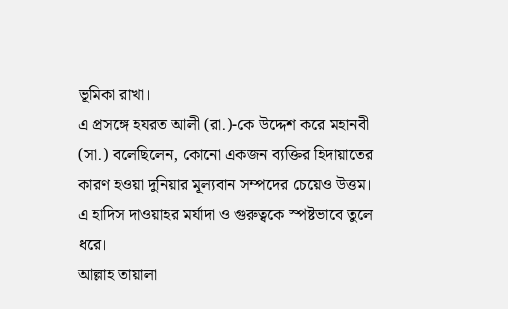ভূমিকা রাখা।
এ প্রসঙ্গে হযরত আলী (রা.)-কে উদ্দেশ করে মহানবী (সা.) বলেছিলেন, কোনো একজন ব্যক্তির হিদায়াতের কারণ হওয়া দুনিয়ার মূল্যবান সম্পদের চেয়েও উত্তম। এ হাদিস দাওয়াহর মর্যাদা ও গুরুত্বকে স্পষ্টভাবে তুলে ধরে।
আল্লাহ তায়ালা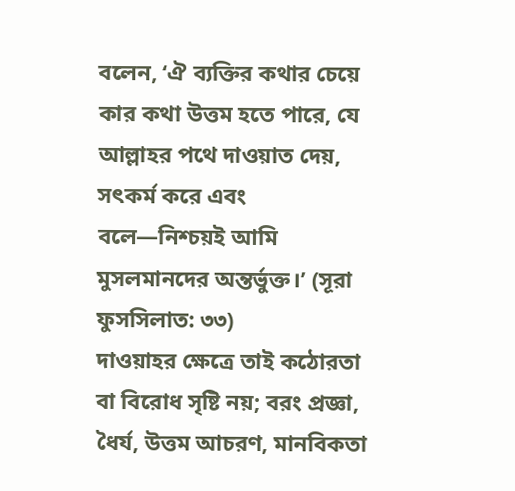বলেন, ‘ঐ ব্যক্তির কথার চেয়ে কার কথা উত্তম হতে পারে, যে আল্লাহর পথে দাওয়াত দেয়, সৎকর্ম করে এবং বলে—নিশ্চয়ই আমি মুসলমানদের অন্তর্ভুক্ত।’ (সূরা ফুসসিলাত: ৩৩)
দাওয়াহর ক্ষেত্রে তাই কঠোরতা বা বিরোধ সৃষ্টি নয়; বরং প্রজ্ঞা, ধৈর্য, উত্তম আচরণ, মানবিকতা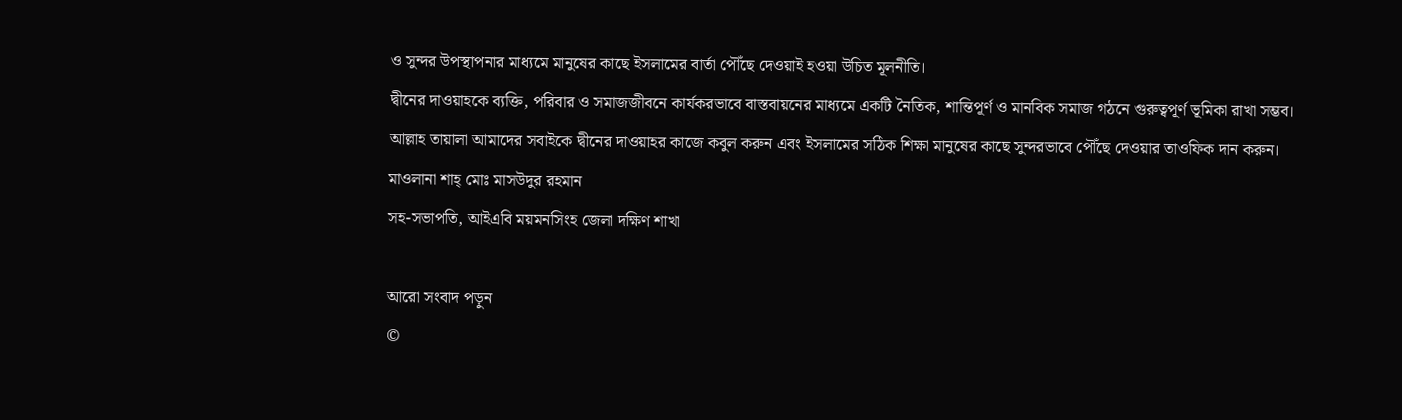ও সুন্দর উপস্থাপনার মাধ্যমে মানুষের কাছে ইসলামের বার্তা পৌঁছে দেওয়াই হওয়া উচিত মূলনীতি।
দ্বীনের দাওয়াহকে ব্যক্তি, পরিবার ও সমাজজীবনে কার্যকরভাবে বাস্তবায়নের মাধ্যমে একটি নৈতিক, শান্তিপূর্ণ ও মানবিক সমাজ গঠনে গুরুত্বপূর্ণ ভূমিকা রাখা সম্ভব।
আল্লাহ তায়ালা আমাদের সবাইকে দ্বীনের দাওয়াহর কাজে কবুল করুন এবং ইসলামের সঠিক শিক্ষা মানুষের কাছে সুন্দরভাবে পৌঁছে দেওয়ার তাওফিক দান করুন।
মাওলানা শাহ্ মোঃ মাসউদুর রহমান
সহ-সভাপতি, আইএবি ময়মনসিংহ জেলা দক্ষিণ শাখা

আরো সংবাদ পড়ুন
©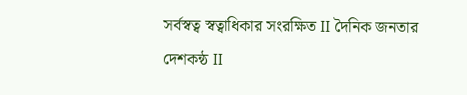সর্বস্বত্ব স্বত্বাধিকার সংরক্ষিত II দৈনিক জনতার দেশকন্ঠ II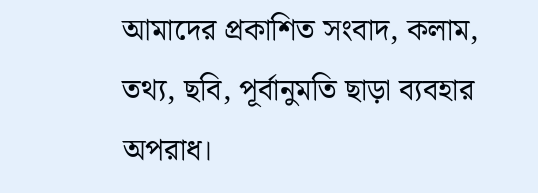আমাদের প্রকাশিত সংবাদ, কলাম, তথ্য, ছবি, পূর্বানুমতি ছাড়া ব্যবহার অপরাধ।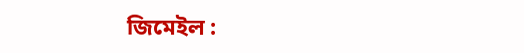জিমেইল :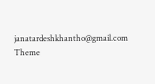janatardeshkhantho@gmail.com
Theme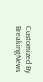Customized By BreakingNews